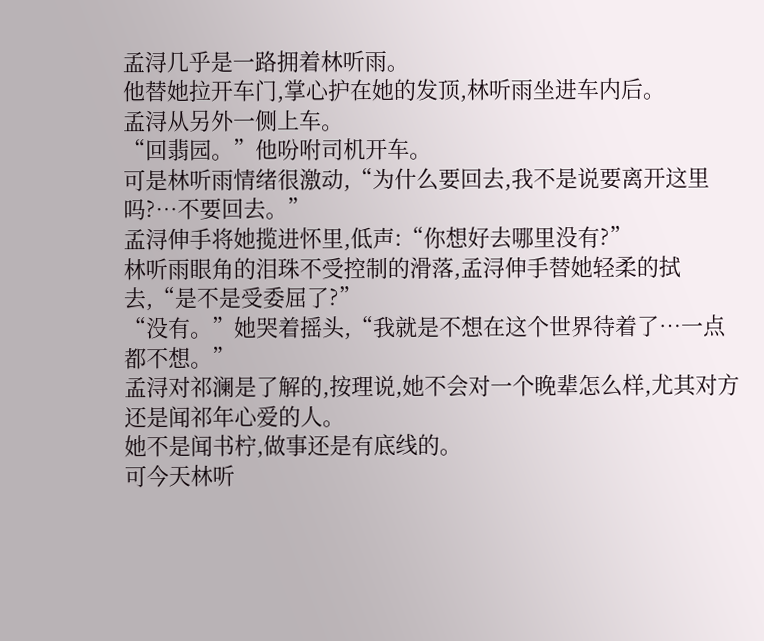孟浔几乎是一路拥着林听雨。
他替她拉开车门,掌心护在她的发顶,林听雨坐进车内后。
孟浔从另外一侧上车。
“回翡园。”他吩咐司机开车。
可是林听雨情绪很激动,“为什么要回去,我不是说要离开这里吗?…不要回去。”
孟浔伸手将她揽进怀里,低声:“你想好去哪里没有?”
林听雨眼角的泪珠不受控制的滑落,孟浔伸手替她轻柔的拭去,“是不是受委屈了?”
“没有。”她哭着摇头,“我就是不想在这个世界待着了…一点都不想。”
孟浔对祁澜是了解的,按理说,她不会对一个晚辈怎么样,尤其对方还是闻祁年心爱的人。
她不是闻书柠,做事还是有底线的。
可今天林听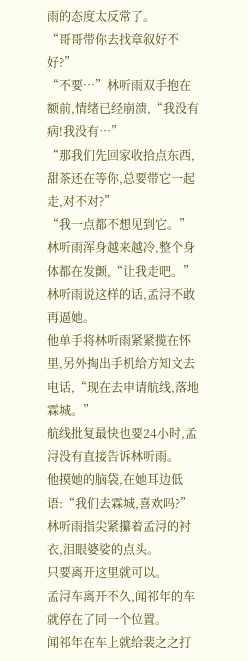雨的态度太反常了。
“哥哥带你去找章叙好不好?”
“不要…”林听雨双手抱在额前,情绪已经崩溃,“我没有病!我没有…”
“那我们先回家收拾点东西,甜茶还在等你,总要带它一起走,对不对?”
“我一点都不想见到它。”林听雨浑身越来越冷,整个身体都在发颤,“让我走吧。”
林听雨说这样的话,孟浔不敢再逼她。
他单手将林听雨紧紧揽在怀里,另外掏出手机给方知文去电话,“现在去申请航线,落地霖城。”
航线批复最快也要24小时,孟浔没有直接告诉林听雨。
他摸她的脑袋,在她耳边低语:“我们去霖城,喜欢吗?”
林听雨指尖紧攥着孟浔的衬衣,泪眼婆娑的点头。
只要离开这里就可以。
孟浔车离开不久,闻祁年的车就停在了同一个位置。
闻祁年在车上就给裴之之打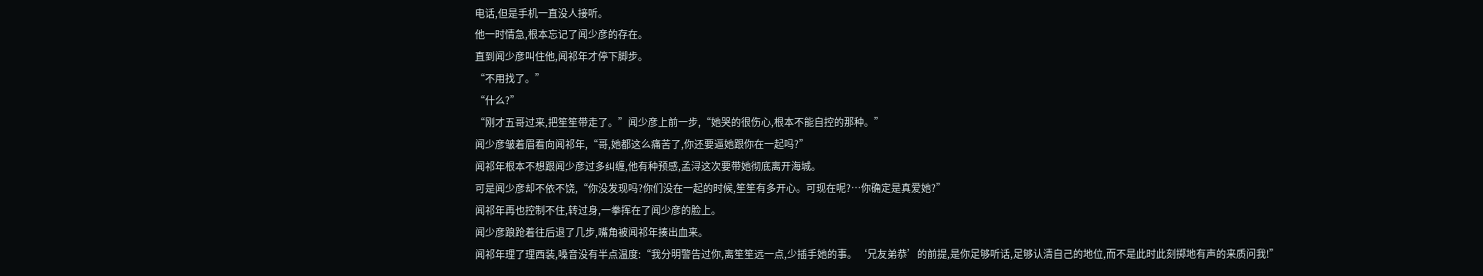电话,但是手机一直没人接听。
他一时情急,根本忘记了闻少彦的存在。
直到闻少彦叫住他,闻祁年才停下脚步。
“不用找了。”
“什么?”
“刚才五哥过来,把笙笙带走了。”闻少彦上前一步,“她哭的很伤心,根本不能自控的那种。”
闻少彦皱着眉看向闻祁年,“哥,她都这么痛苦了,你还要逼她跟你在一起吗?”
闻祁年根本不想跟闻少彦过多纠缠,他有种预感,孟浔这次要带她彻底离开海城。
可是闻少彦却不依不饶,“你没发现吗?你们没在一起的时候,笙笙有多开心。可现在呢?…你确定是真爱她?”
闻祁年再也控制不住,转过身,一拳挥在了闻少彦的脸上。
闻少彦踉跄着往后退了几步,嘴角被闻祁年揍出血来。
闻祁年理了理西装,嗓音没有半点温度:“我分明警告过你,离笙笙远一点,少插手她的事。‘兄友弟恭’的前提,是你足够听话,足够认清自己的地位,而不是此时此刻掷地有声的来质问我!”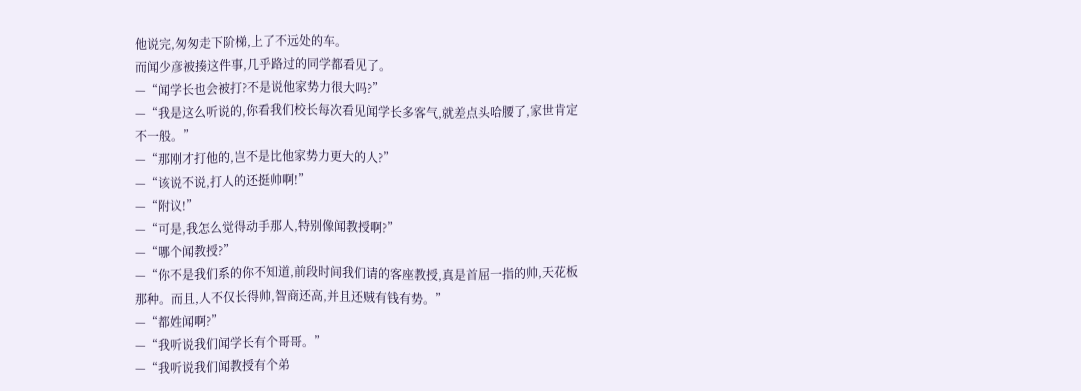他说完,匆匆走下阶梯,上了不远处的车。
而闻少彦被揍这件事,几乎路过的同学都看见了。
—“闻学长也会被打?不是说他家势力很大吗?”
—“我是这么听说的,你看我们校长每次看见闻学长多客气,就差点头哈腰了,家世肯定不一般。”
—“那刚才打他的,岂不是比他家势力更大的人?”
—“该说不说,打人的还挺帅啊!”
—“附议!”
—“可是,我怎么觉得动手那人,特别像闻教授啊?”
—“哪个闻教授?”
—“你不是我们系的你不知道,前段时间我们请的客座教授,真是首屈一指的帅,天花板那种。而且,人不仅长得帅,智商还高,并且还贼有钱有势。”
—“都姓闻啊?”
—“我听说我们闻学长有个哥哥。”
—“我听说我们闻教授有个弟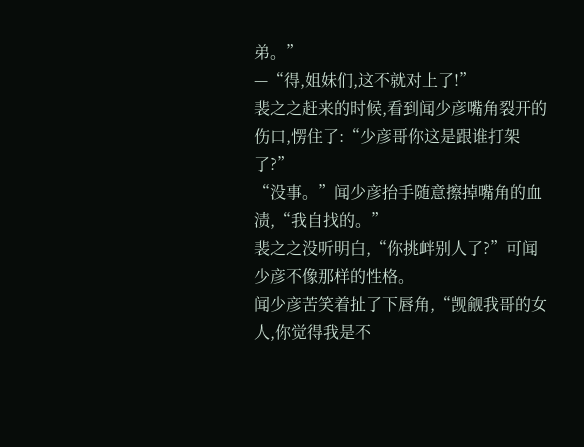弟。”
—“得,姐妹们,这不就对上了!”
裴之之赶来的时候,看到闻少彦嘴角裂开的伤口,愣住了:“少彦哥你这是跟谁打架了?”
“没事。”闻少彦抬手随意擦掉嘴角的血渍,“我自找的。”
裴之之没听明白,“你挑衅别人了?”可闻少彦不像那样的性格。
闻少彦苦笑着扯了下唇角,“觊觎我哥的女人,你觉得我是不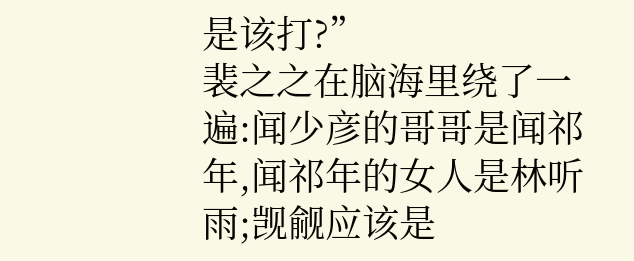是该打?”
裴之之在脑海里绕了一遍:闻少彦的哥哥是闻祁年,闻祁年的女人是林听雨;觊觎应该是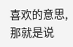喜欢的意思,那就是说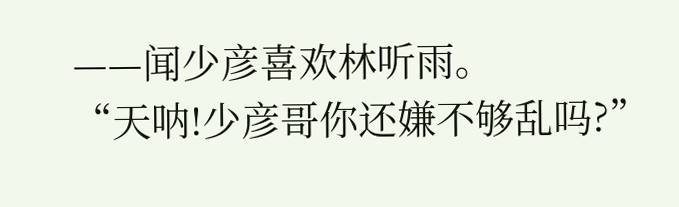——闻少彦喜欢林听雨。
“天呐!少彦哥你还嫌不够乱吗?”